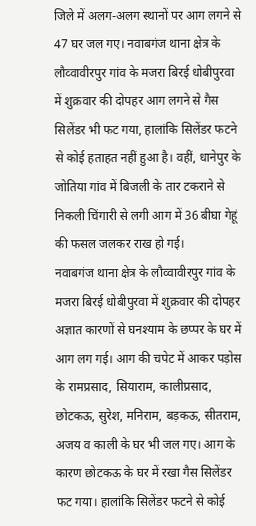जिले में अलग-अलग स्थानों पर आग लगने से 47 घर जल गए। नवाबगंज थाना क्षेत्र के लौव्वावीरपुर गांव के मजरा बिरई धोबीपुरवा में शुक्रवार की दोपहर आग लगने से गैस सिलेंडर भी फट गया, हालांकि सिलेंडर फटने से कोई हताहत नहीं हुआ है। वहीं, धानेपुर के जोतिया गांव में बिजली के तार टकराने से निकली चिंगारी से लगी आग में 36 बीघा गेहूं की फसल जलकर राख हो गई।
नवाबगंज थाना क्षेत्र के लौव्वावीरपुर गांव के मजरा बिरई धोबीपुरवा में शुक्रवार की दोपहर अज्ञात कारणों से घनश्याम के छप्पर के घर में आग लग गई। आग की चपेट में आकर पड़ोस के रामप्रसाद, सियाराम, कालीप्रसाद, छोटकऊ, सुरेश, मनिराम, बड़कऊ, सीतराम, अजय व काली के घर भी जल गए। आग के कारण छोटकऊ के घर में रखा गैस सिलेंडर फट गया। हालांकि सिलेंडर फटने से कोई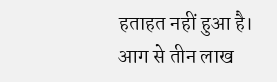हताहत नहीं हुआ है।
आग से तीन लाख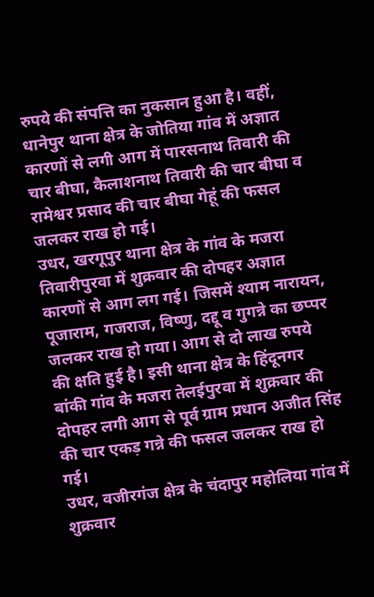रुपये की संपत्ति का नुकसान हुआ है। वहीं, धानेपुर थाना क्षेत्र के जोतिया गांव में अज्ञात कारणों से लगी आग में पारसनाथ तिवारी की चार बीघा, कैलाशनाथ तिवारी की चार बीघा व रामेश्वर प्रसाद की चार बीघा गेहूं की फसल जलकर राख हो गई।
उधर, खरगूपुर थाना क्षेत्र के गांव के मजरा तिवारीपुरवा में शुक्रवार की दोपहर अज्ञात कारणों से आग लग गई। जिसमें श्याम नारायन, पूजाराम, गजराज, विष्णु, दद्दू व गुगन्ने का छप्पर जलकर राख हो गया। आग से दो लाख रुपये की क्षति हुई है। इसी थाना क्षेत्र के हिंदूनगर बांकी गांव के मजरा तेलईपुरवा में शुक्रवार की दोपहर लगी आग से पूर्व ग्राम प्रधान अजीत सिंह की चार एकड़ गन्ने की फसल जलकर राख हो गई।
उधर, वजीरगंज क्षेत्र के चंदापुर महोलिया गांव में शुक्रवार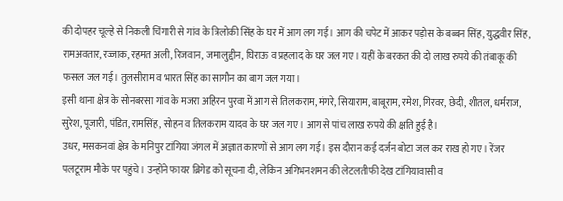की दोपहर चूल्हे से निकली चिंगारी से गांव के त्रिलोकी सिंह के घर में आग लग गई। आग की चपेट में आकर पड़ोस के बब्बन सिंह, युद्धवीर सिंह, रामअवतार, रज्जाक, रहमत अली, रिजवान, जमालुद्दीन, घिराऊ व प्रहलाद के घर जल गए। यहीं के बरकत की दो लाख रुपये की तंबाकू की फसल जल गई। तुलसीराम व भारत सिंह का सागौन का बाग जल गया।
इसी थाना क्षेत्र के सोनबरसा गांव के मजरा अहिरन पुरवा में आग से तिलकराम, मंगरे, सियाराम, बाबूराम, रमेश, गिरवर, छेदी, शीतल, धर्मराज, सुरेश, पूजारी, पंडित, रामसिंह, सोहन व तिलकराम यादव के घर जल गए। आग से पांच लाख रुपये की क्षति हुई है।
उधर, मसकनवां क्षेत्र के मनिपुर टांगिया जंगल में अज्ञात कारणों से आग लग गई। इस दौरान कई दर्जन बोटा जल कर राख हो गए। रेंजर पलटूराम मौके पर पहुंचे। उन्होंने फायर ब्रिगेड को सूचना दी, लेकिन अगिभनशमन की लेटलतीफी देख टांगियावासी व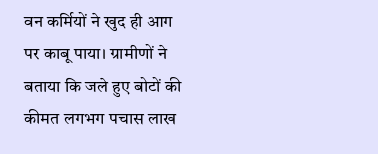वन कर्मियों ने खुद ही आग पर काबू पाया। ग्रामीणों ने बताया कि जले हुए बोटों की कीमत लगभग पचास लाख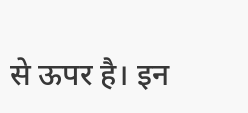से ऊपर है। इन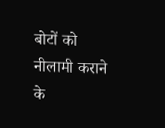बोटों को नीलामी कराने के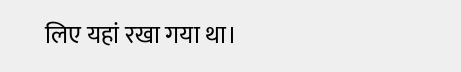लिए यहां रखा गया था।